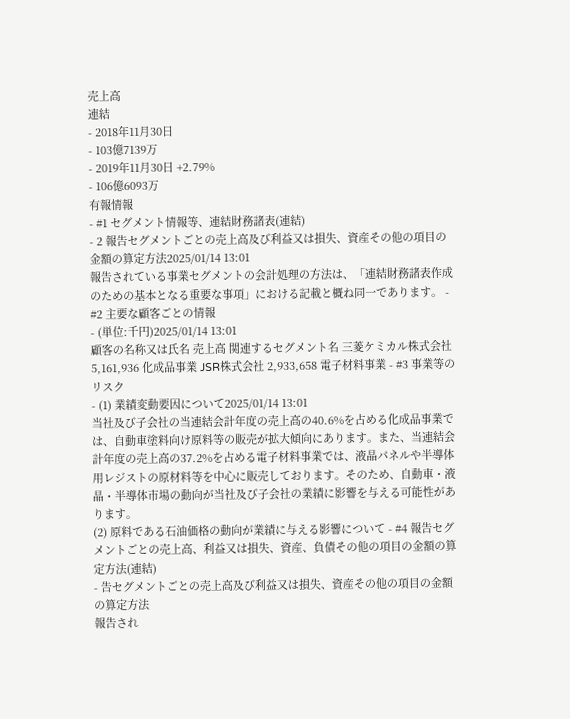売上高
連結
- 2018年11月30日
- 103億7139万
- 2019年11月30日 +2.79%
- 106億6093万
有報情報
- #1 セグメント情報等、連結財務諸表(連結)
- 2 報告セグメントごとの売上高及び利益又は損失、資産その他の項目の金額の算定方法2025/01/14 13:01
報告されている事業セグメントの会計処理の方法は、「連結財務諸表作成のための基本となる重要な事項」における記載と概ね同一であります。 - #2 主要な顧客ごとの情報
- (単位:千円)2025/01/14 13:01
顧客の名称又は氏名 売上高 関連するセグメント名 三菱ケミカル株式会社 5,161,936 化成品事業 JSR株式会社 2,933,658 電子材料事業 - #3 事業等のリスク
- (1) 業績変動要因について2025/01/14 13:01
当社及び子会社の当連結会計年度の売上高の40.6%を占める化成品事業では、自動車塗料向け原料等の販売が拡大傾向にあります。また、当連結会計年度の売上高の37.2%を占める電子材料事業では、液晶パネルや半導体用レジストの原材料等を中心に販売しております。そのため、自動車・液晶・半導体市場の動向が当社及び子会社の業績に影響を与える可能性があります。
(2) 原料である石油価格の動向が業績に与える影響について - #4 報告セグメントごとの売上高、利益又は損失、資産、負債その他の項目の金額の算定方法(連結)
- 告セグメントごとの売上高及び利益又は損失、資産その他の項目の金額の算定方法
報告され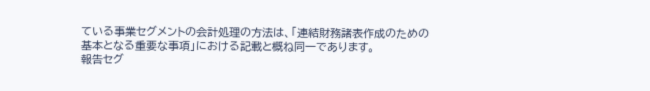ている事業セグメントの会計処理の方法は、「連結財務諸表作成のための基本となる重要な事項」における記載と概ね同一であります。
報告セグ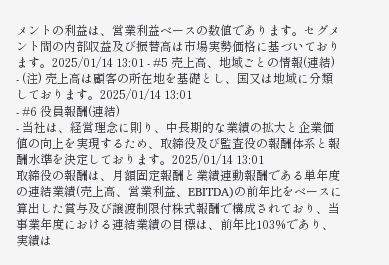メントの利益は、営業利益ベースの数値であります。セグメント間の内部収益及び振替高は市場実勢価格に基づいております。2025/01/14 13:01 - #5 売上高、地域ごとの情報(連結)
- (注) 売上高は顧客の所在地を基礎とし、国又は地域に分類しております。2025/01/14 13:01
- #6 役員報酬(連結)
- 当社は、経営理念に則り、中長期的な業績の拡大と企業価値の向上を実現するため、取締役及び監査役の報酬体系と報酬水準を決定しております。2025/01/14 13:01
取締役の報酬は、月額固定報酬と業績連動報酬である単年度の連結業績(売上高、営業利益、EBITDA)の前年比をベースに算出した賞与及び譲渡制限付株式報酬で構成されており、当事業年度における連結業績の目標は、前年比103%であり、実績は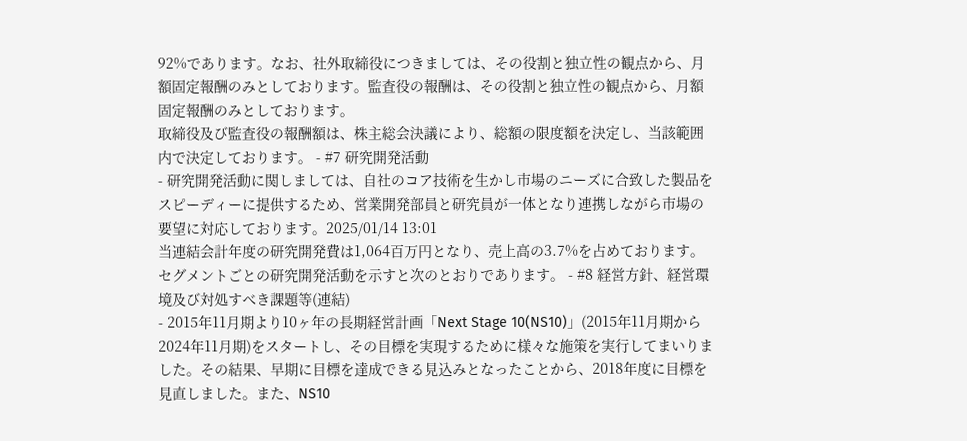92%であります。なお、社外取締役につきましては、その役割と独立性の観点から、月額固定報酬のみとしております。監査役の報酬は、その役割と独立性の観点から、月額固定報酬のみとしております。
取締役及び監査役の報酬額は、株主総会決議により、総額の限度額を決定し、当該範囲内で決定しております。 - #7 研究開発活動
- 研究開発活動に関しましては、自社のコア技術を生かし市場のニーズに合致した製品をスピーディーに提供するため、営業開発部員と研究員が一体となり連携しながら市場の要望に対応しております。2025/01/14 13:01
当連結会計年度の研究開発費は1,064百万円となり、売上高の3.7%を占めております。
セグメントごとの研究開発活動を示すと次のとおりであります。 - #8 経営方針、経営環境及び対処すべき課題等(連結)
- 2015年11月期より10ヶ年の長期経営計画「Next Stage 10(NS10)」(2015年11月期から2024年11月期)をスタートし、その目標を実現するために様々な施策を実行してまいりました。その結果、早期に目標を達成できる見込みとなったことから、2018年度に目標を見直しました。また、NS10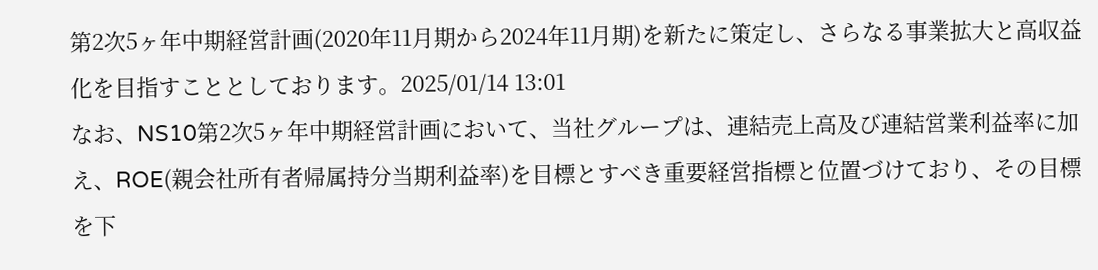第2次5ヶ年中期経営計画(2020年11月期から2024年11月期)を新たに策定し、さらなる事業拡大と高収益化を目指すこととしております。2025/01/14 13:01
なお、NS10第2次5ヶ年中期経営計画において、当社グループは、連結売上高及び連結営業利益率に加え、ROE(親会社所有者帰属持分当期利益率)を目標とすべき重要経営指標と位置づけており、その目標を下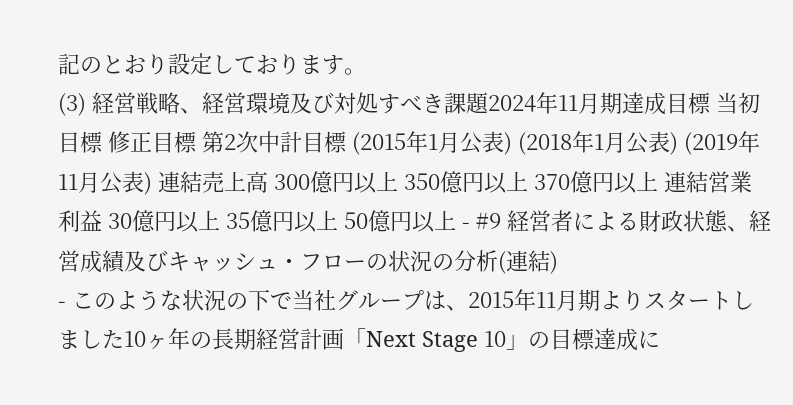記のとおり設定しております。
(3) 経営戦略、経営環境及び対処すべき課題2024年11月期達成目標 当初目標 修正目標 第2次中計目標 (2015年1月公表) (2018年1月公表) (2019年11月公表) 連結売上高 300億円以上 350億円以上 370億円以上 連結営業利益 30億円以上 35億円以上 50億円以上 - #9 経営者による財政状態、経営成績及びキャッシュ・フローの状況の分析(連結)
- このような状況の下で当社グループは、2015年11月期よりスタートしました10ヶ年の長期経営計画「Next Stage 10」の目標達成に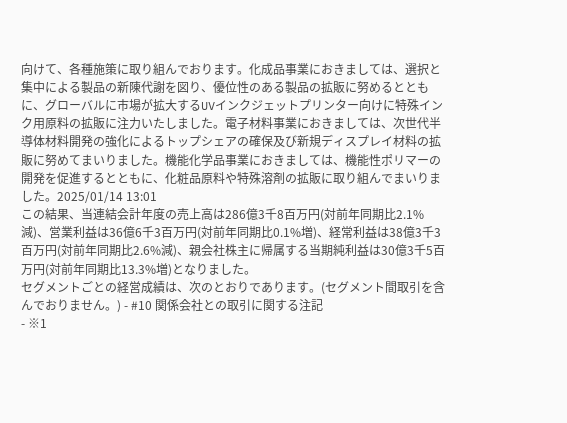向けて、各種施策に取り組んでおります。化成品事業におきましては、選択と集中による製品の新陳代謝を図り、優位性のある製品の拡販に努めるとともに、グローバルに市場が拡大するUVインクジェットプリンター向けに特殊インク用原料の拡販に注力いたしました。電子材料事業におきましては、次世代半導体材料開発の強化によるトップシェアの確保及び新規ディスプレイ材料の拡販に努めてまいりました。機能化学品事業におきましては、機能性ポリマーの開発を促進するとともに、化粧品原料や特殊溶剤の拡販に取り組んでまいりました。2025/01/14 13:01
この結果、当連結会計年度の売上高は286億3千8百万円(対前年同期比2.1%減)、営業利益は36億6千3百万円(対前年同期比0.1%増)、経常利益は38億3千3百万円(対前年同期比2.6%減)、親会社株主に帰属する当期純利益は30億3千5百万円(対前年同期比13.3%増)となりました。
セグメントごとの経営成績は、次のとおりであります。(セグメント間取引を含んでおりません。) - #10 関係会社との取引に関する注記
- ※1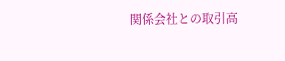関係会社との取引高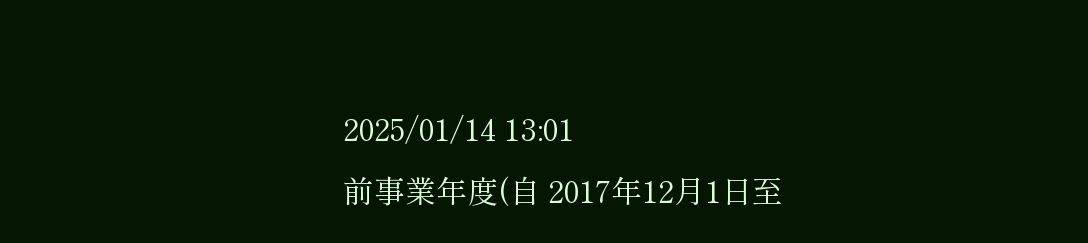2025/01/14 13:01
前事業年度(自 2017年12月1日至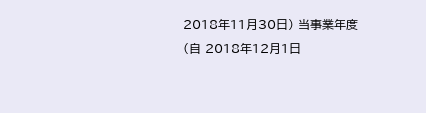2018年11月30日) 当事業年度(自 2018年12月1日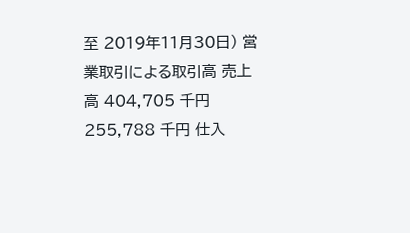至 2019年11月30日) 営業取引による取引高 売上高 404,705 千円 255,788 千円 仕入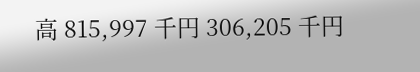高 815,997 千円 306,205 千円